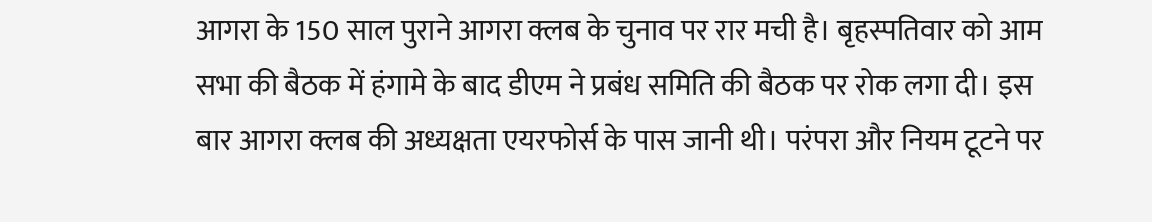आगरा के 150 साल पुराने आगरा क्लब के चुनाव पर रार मची है। बृहस्पतिवार को आम सभा की बैठक में हंगामे के बाद डीएम ने प्रबंध समिति की बैठक पर रोक लगा दी। इस बार आगरा क्लब की अध्यक्षता एयरफोर्स के पास जानी थी। परंपरा और नियम टूटने पर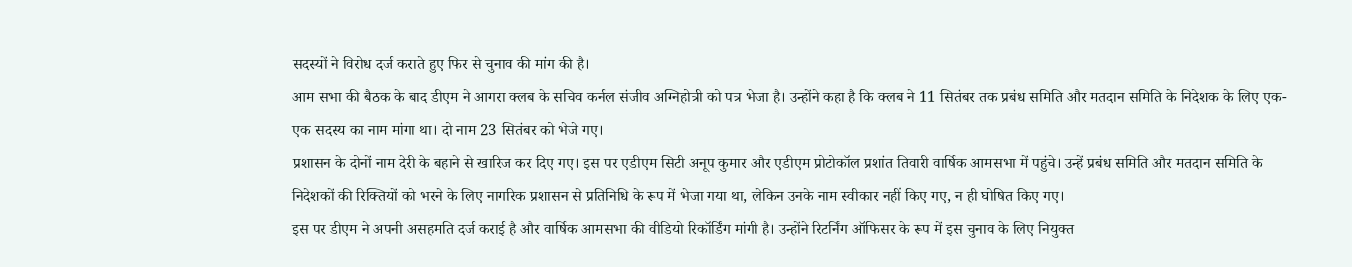सदस्यों ने विरोध दर्ज कराते हुए फिर से चुनाव की मांग की है।
आम सभा की बैठक के बाद डीएम ने आगरा क्लब के सचिव कर्नल संजीव अग्निहोत्री को पत्र भेजा है। उन्होंने कहा है कि क्लब ने 11 सितंबर तक प्रबंध समिति और मतदान समिति के निदेशक के लिए एक-एक सदस्य का नाम मांगा था। दो नाम 23 सितंबर को भेजे गए।
प्रशासन के दोनों नाम देरी के बहाने से खारिज कर दिए गए। इस पर एडीएम सिटी अनूप कुमार और एडीएम प्रोटोकॉल प्रशांत तिवारी वार्षिक आमसभा में पहुंचे। उन्हें प्रबंध समिति और मतदान समिति के निदेशकों की रिक्तियों को भरने के लिए नागरिक प्रशासन से प्रतिनिधि के रूप में भेजा गया था, लेकिन उनके नाम स्वीकार नहीं किए गए, न ही घोषित किए गए।
इस पर डीएम ने अपनी असहमति दर्ज कराई है और वार्षिक आमसभा की वीडियो रिकॉर्डिंग मांगी है। उन्होंने रिटर्निंग ऑफिसर के रूप में इस चुनाव के लिए नियुक्त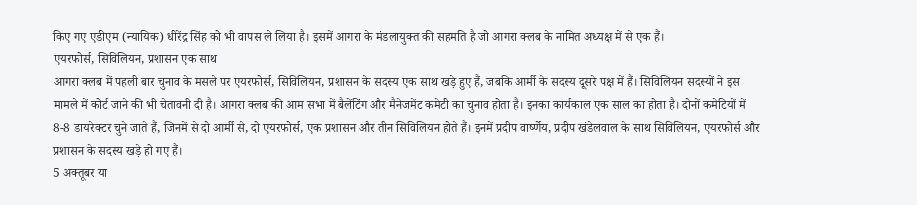किए गए एडीएम (न्यायिक) धीरेंद्र सिंह को भी वापस ले लिया है। इसमें आगरा के मंडलायुक्त की सहमति है जो आगरा क्लब के नामित अध्यक्ष में से एक हैं।
एयरफोर्स, सिविलियन, प्रशासन एक साथ
आगरा क्लब में पहली बार चुनाव के मसले पर एयरफोर्स, सिविलियन, प्रशासन के सदस्य एक साथ खड़े हुए हैं, जबकि आर्मी के सदस्य दूसरे पक्ष में हैं। सिविलियन सदस्यों ने इस मामले में कोर्ट जाने की भी चेतावनी दी है। आगरा क्लब की आम सभा में बैलेंटिंग और मैनेजमेंट कमेटी का चुनाव होता है। इनका कार्यकाल एक साल का होता है। दोनों कमेटियों में 8-8 डायरेक्टर चुने जाते हैं, जिनमें से दो आर्मी से, दो एयरफोर्स, एक प्रशासन और तीन सिविलियन होते हैं। इनमें प्रदीप वार्ष्णेय, प्रदीप खंडेलवाल के साथ सिविलियन, एयरफोर्स और प्रशासन के सदस्य खड़े हो गए हैं।
5 अक्तूबर या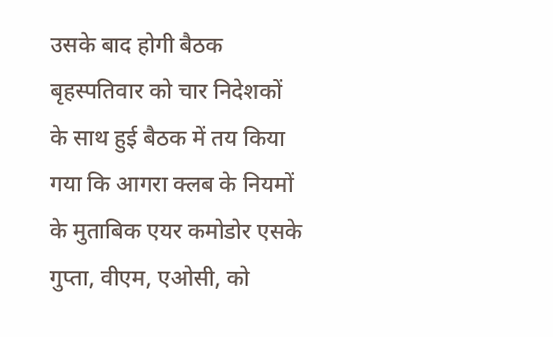उसके बाद होगी बैठक
बृहस्पतिवार को चार निदेशकों के साथ हुई बैठक में तय किया गया कि आगरा क्लब के नियमों के मुताबिक एयर कमोडोर एसके गुप्ता, वीएम, एओसी, को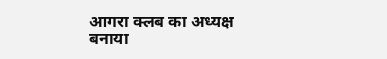आगरा क्लब का अध्यक्ष बनाया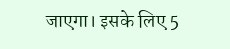जाएगा। इसके लिए 5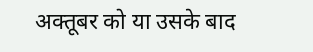अक्तूबर को या उसके बाद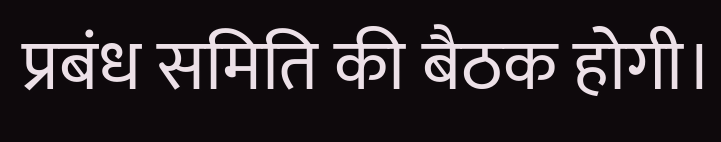प्रबंध समिति की बैठक होगी।